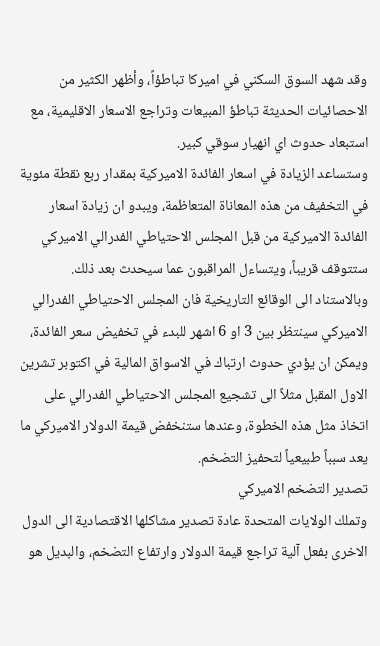وقد شهد السوق السكني في اميركا تباطؤاً، وأظهر الكثير من الاحصائيات الحديثة تباطؤ المبيعات وتراجع الاسعار الاقليمية، مع استبعاد حدوث اي انهيار سوقي كبير.
وستساعد الزيادة في اسعار الفائدة الاميركية بمقدار ربع نقطة مئوية في التخفيف من هذه المعاناة المتعاظمة، ويبدو ان زيادة اسعار الفائدة الاميركية من قبل المجلس الاحتياطي الفدرالي الاميركي ستتوقف قريباً، ويتساءل المراقبون عما سيحدث بعد ذلك.
وبالاستناد الى الوقائع التاريخية فان المجلس الاحتياطي الفدرالي الاميركي سينتظر بين 3 او 6 اشهر للبدء في تخفيض سعر الفائدة، ويمكن ان يؤدي حدوث ارتباك في الاسواق المالية في اكتوبر تشرين الاول المقبل مثلاً الى تشجيع المجلس الاحتياطي الفدرالي على اتخاذ مثل هذه الخطوة، وعندها ستنخفض قيمة الدولار الاميركي ما يعد سبباً طبيعياً لتحفيز التضخم.
تصدير التضخم الاميركي
وتملك الولايات المتحدة عادة تصدير مشاكلها الاقتصادية الى الدول الاخرى بفعل آلية تراجع قيمة الدولار وارتفاع التضخم، والبديل هو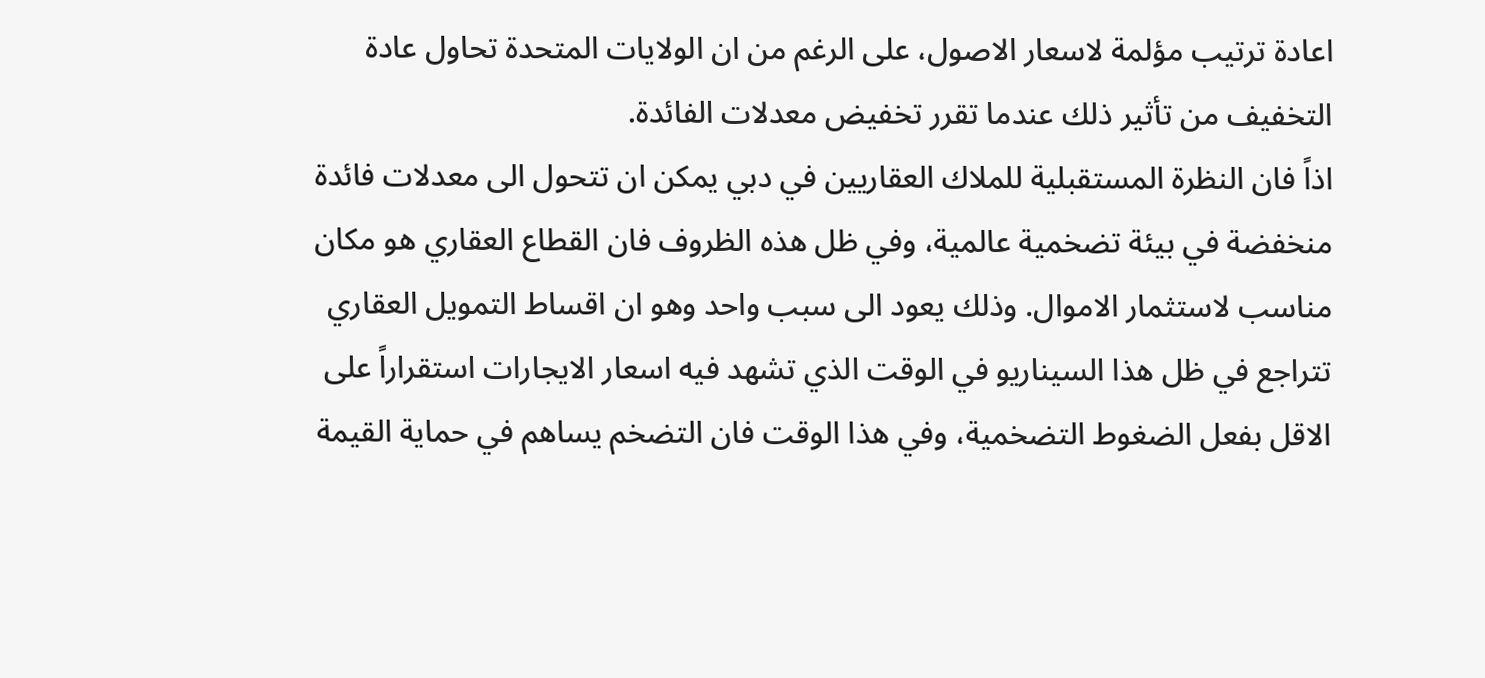اعادة ترتيب مؤلمة لاسعار الاصول، على الرغم من ان الولايات المتحدة تحاول عادة التخفيف من تأثير ذلك عندما تقرر تخفيض معدلات الفائدة.
اذاً فان النظرة المستقبلية للملاك العقاريين في دبي يمكن ان تتحول الى معدلات فائدة منخفضة في بيئة تضخمية عالمية، وفي ظل هذه الظروف فان القطاع العقاري هو مكان مناسب لاستثمار الاموال. وذلك يعود الى سبب واحد وهو ان اقساط التمويل العقاري تتراجع في ظل هذا السيناريو في الوقت الذي تشهد فيه اسعار الايجارات استقراراً على الاقل بفعل الضغوط التضخمية، وفي هذا الوقت فان التضخم يساهم في حماية القيمة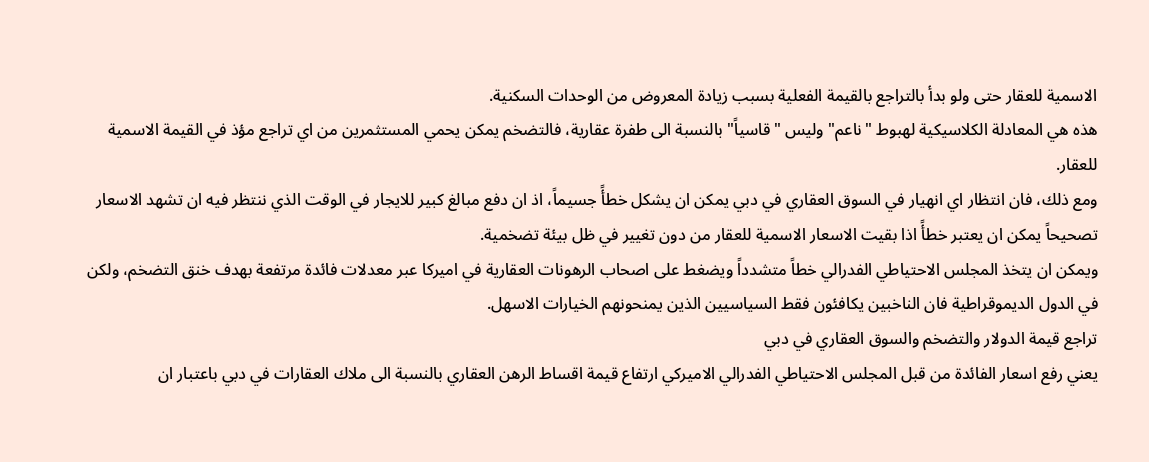الاسمية للعقار حتى ولو بدأ بالتراجع بالقيمة الفعلية بسبب زيادة المعروض من الوحدات السكنية.
هذه هي المعادلة الكلاسيكية لهبوط "ناعم" وليس "قاسياً" بالنسبة الى طفرة عقارية، فالتضخم يمكن يحمي المستثمرين من اي تراجع مؤذ في القيمة الاسمية للعقار.
ومع ذلك، فان انتظار اي انهيار في السوق العقاري في دبي يمكن ان يشكل خطأً جسيماً، اذ ان دفع مبالغ كبير للايجار في الوقت الذي ننتظر فيه ان تشهد الاسعار تصحيحاً يمكن ان يعتبر خطأً اذا بقيت الاسعار الاسمية للعقار من دون تغيير في ظل بيئة تضخمية.
ويمكن ان يتخذ المجلس الاحتياطي الفدرالي خطاً متشدداً ويضغط على اصحاب الرهونات العقارية في اميركا عبر معدلات فائدة مرتفعة بهدف خنق التضخم، ولكن في الدول الديموقراطية فان الناخبين يكافئون فقط السياسيين الذين يمنحونهم الخيارات الاسهل.
تراجع قيمة الدولار والتضخم والسوق العقاري في دبي
يعني رفع اسعار الفائدة من قبل المجلس الاحتياطي الفدرالي الاميركي ارتفاع قيمة اقساط الرهن العقاري بالنسبة الى ملاك العقارات في دبي باعتبار ان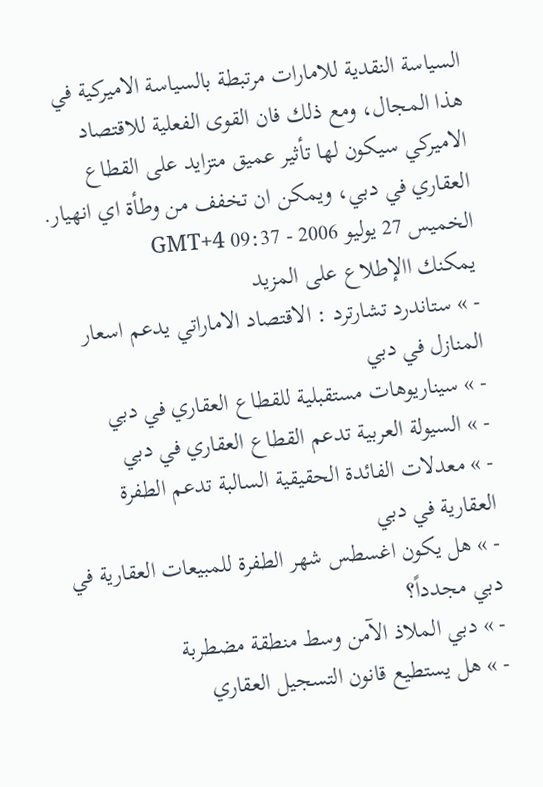السياسة النقدية للامارات مرتبطة بالسياسة الاميركية في هذا المجال، ومع ذلك فان القوى الفعلية للاقتصاد الاميركي سيكون لها تأثير عميق متزايد على القطاع العقاري في دبي، ويمكن ان تخفف من وطأة اي انهيار.
الخميس 27 يوليو 2006 - 09:37 GMT+4
يمكنك االإطلاع على المزيد
- » ستاندرد تشارترد : الاقتصاد الاماراتي يدعم اسعار المنازل في دبي
- » سيناريوهات مستقبلية للقطاع العقاري في دبي
- » السيولة العربية تدعم القطاع العقاري في دبي
- » معدلات الفائدة الحقيقية السالبة تدعم الطفرة العقارية في دبي
- » هل يكون اغسطس شهر الطفرة للمبيعات العقارية في دبي مجدداً؟
- » دبي الملاذ الآمن وسط منطقة مضطربة
- » هل يستطيع قانون التسجيل العقاري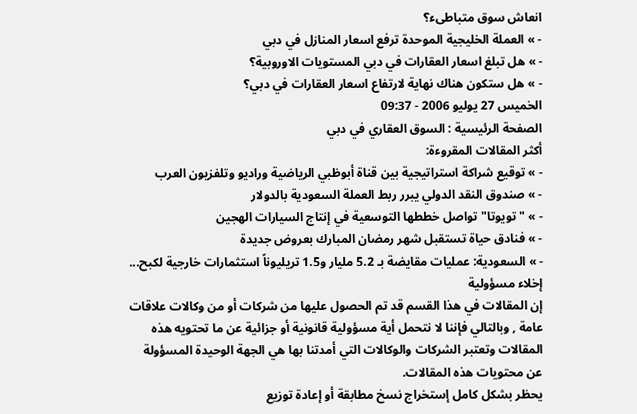انعاش سوق متباطىء؟
- » العملة الخليجية الموحدة ترفع اسعار المنازل في دبي
- » هل تبلغ اسعار العقارات في دبي المستويات الاوروبية؟
- » هل ستكون هناك نهاية لارتفاع اسعار العقارات في دبي؟
الخميس 27 يوليو 2006 - 09:37
الصفحة الرئيسية : السوق العقاري في دبي
أكثر المقالات المقروءة:
- » توقيع شراكة استراتيجية بين قناة أبوظبي الرياضية وراديو وتلفزيون العرب
- » صندوق النقد الدولي يبرر ربط العملة السعودية بالدولار
- » "تويوتا" تواصل خططها التوسعية في إنتاج السيارات الهجين
- » فنادق حياة تستقبل شهر رمضان المبارك بعروض جديدة
- » السعودية: عمليات مقايضة بـ 5.2 مليار و1.5 تريليوناً استثمارات خارجية لكبح...
إخلاء مسؤولية
إن المقالات في هذا القسم قد تم الحصول عليها من شركات أو من وكالات علاقات عامة , وبالتالي فإننا لا نتحمل أية مسؤولية قانونية أو جزائية عن ما تحتويه هذه المقالات وتعتبر الشركات والوكالات التي أمدتنا بها هي الجهة الوحيدة المسؤولة عن محتويات هذه المقالات.
يحظر بشكل كامل إستخراج نسخ مطابقة أو إعادة توزيع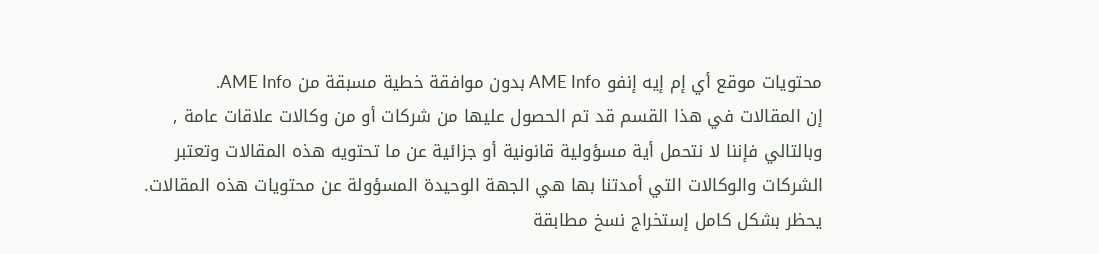محتويات موقع أي إم إيه إنفو AME Info بدون موافقة خطية مسبقة من AME Info.
إن المقالات في هذا القسم قد تم الحصول عليها من شركات أو من وكالات علاقات عامة , وبالتالي فإننا لا نتحمل أية مسؤولية قانونية أو جزائية عن ما تحتويه هذه المقالات وتعتبر الشركات والوكالات التي أمدتنا بها هي الجهة الوحيدة المسؤولة عن محتويات هذه المقالات.
يحظر بشكل كامل إستخراج نسخ مطابقة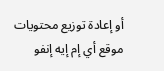أو إعادة توزيع محتويات موقع أي إم إيه إنفو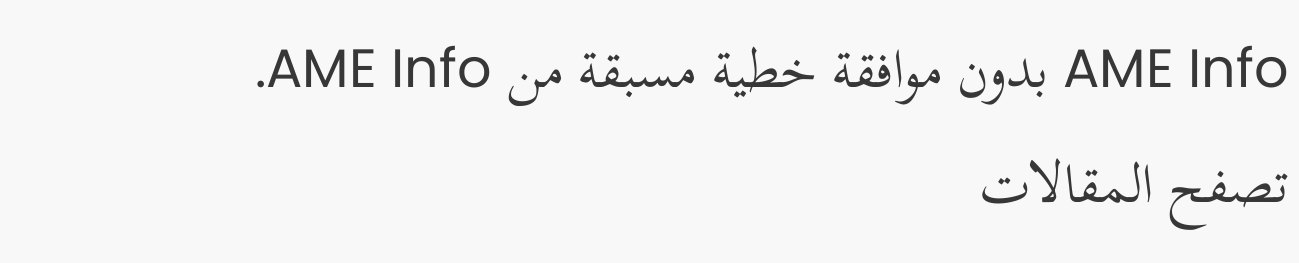AME Info بدون موافقة خطية مسبقة من AME Info.
تصفح المقالات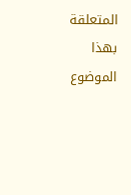المتعلقة بهذا الموضوع